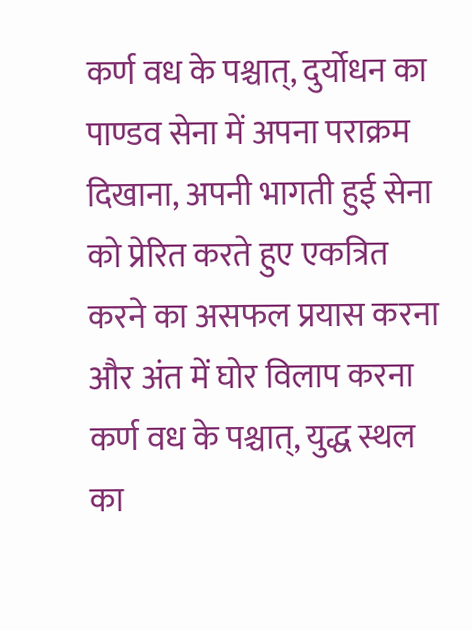कर्ण वध के पश्चात्, दुर्योधन का पाण्डव सेना में अपना पराक्रम दिखाना, अपनी भागती हुई सेना को प्रेरित करते हुए एकत्रित करने का असफल प्रयास करना और अंत में घोर विलाप करना
कर्ण वध के पश्चात्, युद्ध स्थल का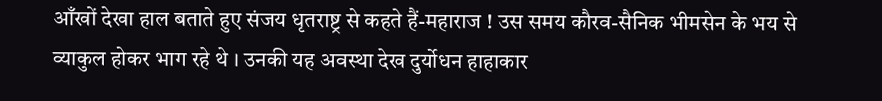आँखों देखा हाल बताते हुए संजय धृतराष्ट्र से कहते हैं-महाराज ! उस समय कौरव-सैनिक भीमसेन के भय से व्याकुल होकर भाग रहे थे । उनकी यह अवस्था देख दुर्योधन हाहाकार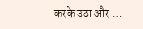करके उठा और …